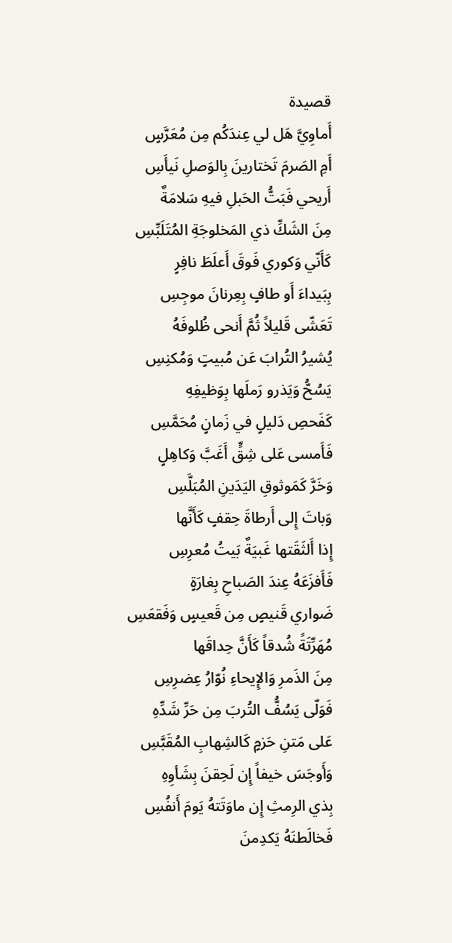قصيدة
أَماوِيَّ هَل لي عِندَكُم مِن مُعَرَّسٍ
أَمِ الصَرمَ تَختارينَ بِالوَصلِ نَيأَسِ
أَريحي فَبَتُّ الحَبلِ فيهِ سَلامَةٌ
مِنَ الشَكِّ ذي المَخلوجَةِ المُتَلَبِّسِ
كَأَنّي وَكوري فَوقَ أَعلَطَ نافِرٍ
بِبَيداءَ أَو طافٍ بِعِرنانَ موجِسِ
تَعَشّى قَليلاً ثُمَّ أَنحى ظُلوفَهُ
يُشيرُ التُرابَ عَن مُبيتٍ وَمُكنِسِ
يَسُحُّ وَيَذرو رَملَها بِوَظيفِهِ
كَفَحصِ دَليلٍ في زَمانٍ مُحَمَّسِ
فَأَمسى عَلى شِقٍّ أَغَبَّ وَكاهِلٍ
وَخَرَّ كَمَوثوقِ اليَدَينِ المُبَلَّسِ
وَباتَ إِلى أَرطاةَ حِقفٍ كَأَنَّها
إِذا أَلثَقَتها غَبيَةٌ بَيتُ مُعرِسِ
فَأَفزَعَهُ عِندَ الصَباحِ بِغارَةٍ
ضَواري قَنيصٍ مِن قَعيسٍ وَفَقعَسِ
مُهَرِّتَةً شُدقاً كَأَنَّ حِداقَها
مِنَ الذَمرِ وَالإِيحاءِ نُوّارُ عِضرِسِ
فَوَلّى يَسُفُّ التُربَ مِن حَرِّ شَدِّهِ
عَلى مَتنِ حَزمٍ كَالشِهابِ المُقَبَّسِ
وَأَوجَسَ خيفاً إِن لَحِقنَ بِشَأوِهِ
بِذي الرِمثِ إِن ماوَتَتهُ يَومَ أَنفُسِ
فَخالَطنَهُ يَكدِمنَ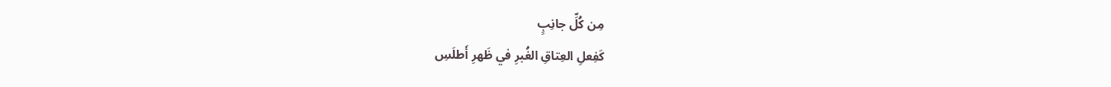مِن كُلِّ جانِبٍ
كَفِعلِ العِتاقِ الغُبرِ في ظَهرِ أَطلَسِ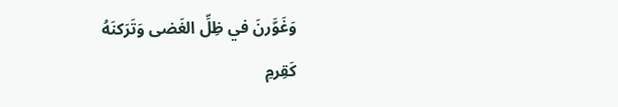وَغَوَّرنَ في ظِلِّ الغَضى وَتَرَكنَهُ
كَقِرمِ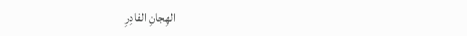الهِجانِ الفادِرِ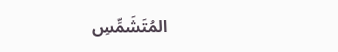المُتَشَمِّسِ